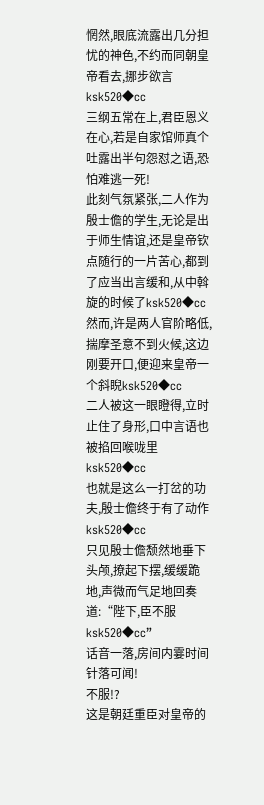惘然,眼底流露出几分担忧的神色,不约而同朝皇帝看去,挪步欲言ksk520◆cc
三纲五常在上,君臣恩义在心,若是自家馆师真个吐露出半句怨怼之语,恐怕难逃一死!
此刻气氛紧张,二人作为殷士儋的学生,无论是出于师生情谊,还是皇帝钦点随行的一片苦心,都到了应当出言缓和,从中斡旋的时候了ksk520◆cc
然而,许是两人官阶略低,揣摩圣意不到火候,这边刚要开口,便迎来皇帝一个斜睨ksk520◆cc
二人被这一眼瞪得,立时止住了身形,口中言语也被掐回喉咙里ksk520◆cc
也就是这么一打岔的功夫,殷士儋终于有了动作ksk520◆cc
只见殷士儋颓然地垂下头颅,撩起下摆,缓缓跪地,声微而气足地回奏道:“陛下,臣不服ksk520◆cc”
话音一落,房间内霎时间针落可闻!
不服!?
这是朝廷重臣对皇帝的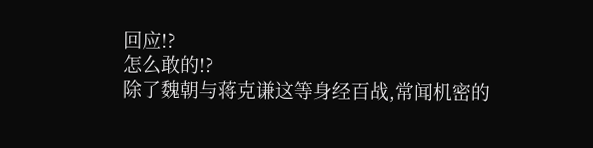回应!?
怎么敢的!?
除了魏朝与蒋克谦这等身经百战,常闻机密的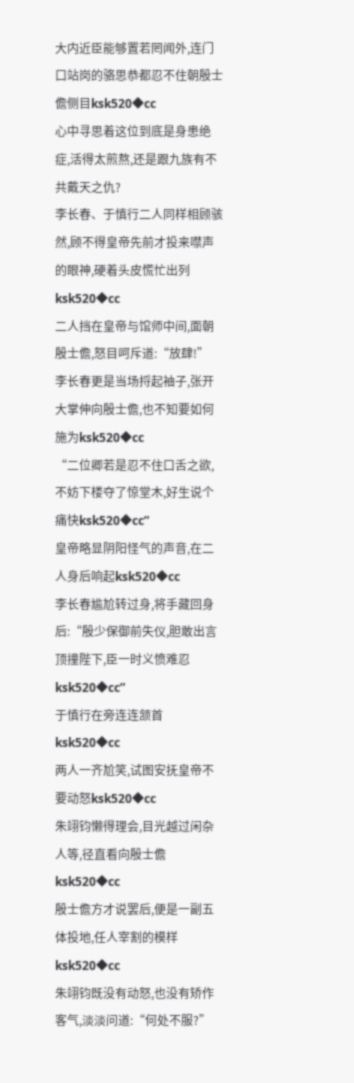大内近臣能够置若罔闻外,连门口站岗的骆思恭都忍不住朝殷士儋侧目ksk520◆cc
心中寻思着这位到底是身患绝症,活得太煎熬,还是跟九族有不共戴天之仇?
李长春、于慎行二人同样相顾骇然,顾不得皇帝先前才投来噤声的眼神,硬着头皮慌忙出列ksk520◆cc
二人挡在皇帝与馆师中间,面朝殷士儋,怒目呵斥道:“放肆!”
李长春更是当场捋起袖子,张开大掌伸向殷士儋,也不知要如何施为ksk520◆cc
“二位卿若是忍不住口舌之欲,不妨下楼夺了惊堂木,好生说个痛快ksk520◆cc”
皇帝略显阴阳怪气的声音,在二人身后响起ksk520◆cc
李长春尴尬转过身,将手藏回身后:“殷少保御前失仪,胆敢出言顶撞陛下,臣一时义愤难忍ksk520◆cc”
于慎行在旁连连颔首ksk520◆cc
两人一齐尬笑,试图安抚皇帝不要动怒ksk520◆cc
朱翊钧懒得理会,目光越过闲杂人等,径直看向殷士儋ksk520◆cc
殷士儋方才说罢后,便是一副五体投地,任人宰割的模样ksk520◆cc
朱翊钧既没有动怒,也没有矫作客气,淡淡问道:“何处不服?”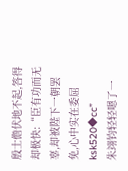殷士儋伏地不起,答得却极快:“臣有功而无辜,却被陛下一朝罢免,心中实在委屈ksk520◆cc”
朱翊钧轻轻嗯了一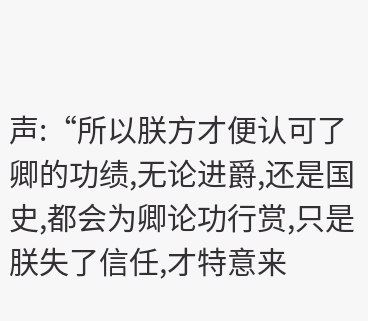声:“所以朕方才便认可了卿的功绩,无论进爵,还是国史,都会为卿论功行赏,只是朕失了信任,才特意来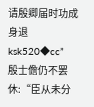请殷卿届时功成身退ksk520◆cc”
殷士儋仍不罢休:“臣从未分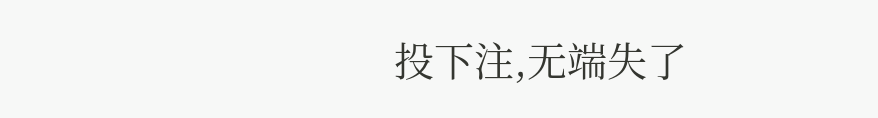投下注,无端失了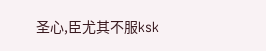圣心,臣尤其不服ksk